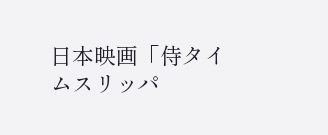日本映画「侍タイムスリッパ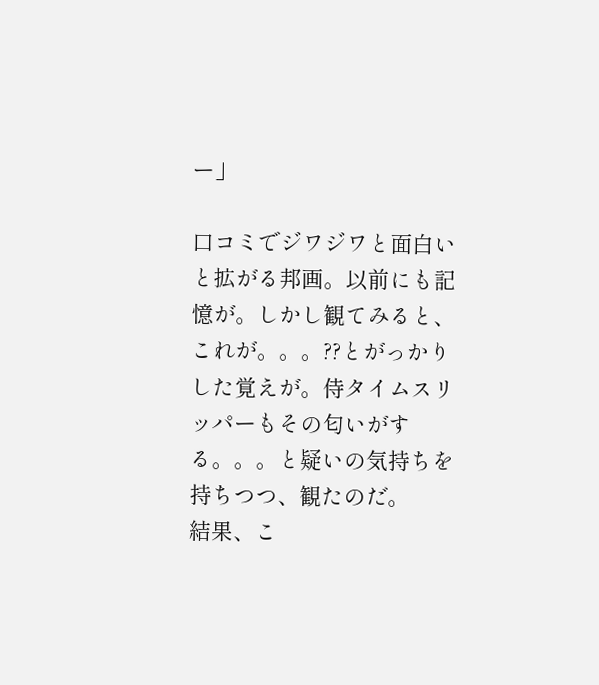ー」

口コミでジワジワと面白いと拡がる邦画。以前にも記憶が。しかし観てみると、これが。。。??とがっかりした覚えが。侍タイムスリッパーもその匂いがする。。。と疑いの気持ちを持ちつつ、観たのだ。
結果、こ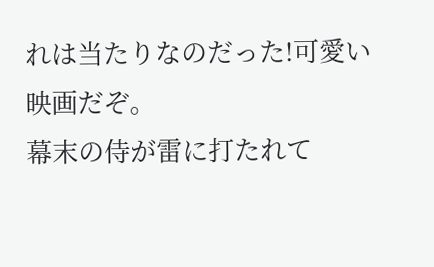れは当たりなのだった!可愛い映画だぞ。
幕末の侍が雷に打たれて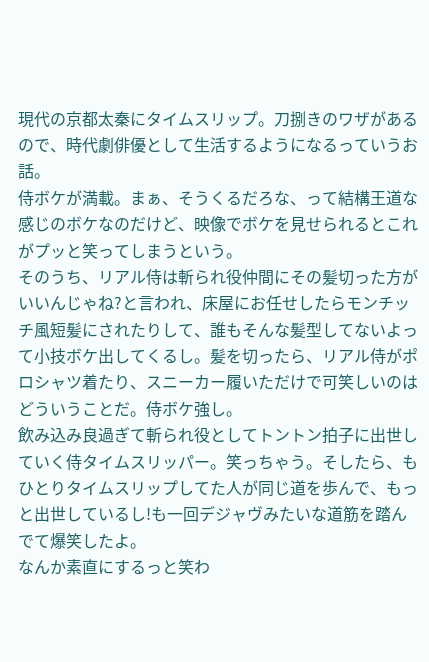現代の京都太秦にタイムスリップ。刀捌きのワザがあるので、時代劇俳優として生活するようになるっていうお話。
侍ボケが満載。まぁ、そうくるだろな、って結構王道な感じのボケなのだけど、映像でボケを見せられるとこれがプッと笑ってしまうという。
そのうち、リアル侍は斬られ役仲間にその髪切った方がいいんじゃね?と言われ、床屋にお任せしたらモンチッチ風短髪にされたりして、誰もそんな髪型してないよって小技ボケ出してくるし。髪を切ったら、リアル侍がポロシャツ着たり、スニーカー履いただけで可笑しいのはどういうことだ。侍ボケ強し。
飲み込み良過ぎて斬られ役としてトントン拍子に出世していく侍タイムスリッパー。笑っちゃう。そしたら、もひとりタイムスリップしてた人が同じ道を歩んで、もっと出世しているし!も一回デジャヴみたいな道筋を踏んでて爆笑したよ。
なんか素直にするっと笑わ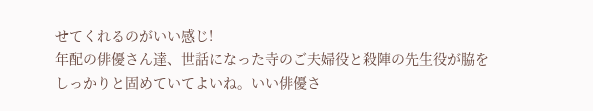せてくれるのがいい感じ!
年配の俳優さん達、世話になった寺のご夫婦役と殺陣の先生役が脇をしっかりと固めていてよいね。いい俳優さ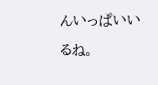んいっぱいいるね。